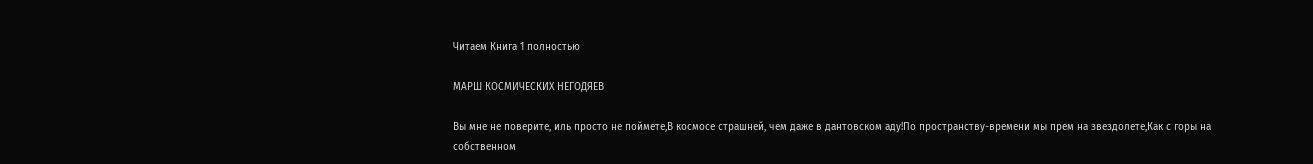Читаем Книга 1 полностью

МАРШ КОСМИЧЕСКИХ НЕГОДЯЕВ

Вы мне не поверите, иль просто не поймете,В космосе страшней, чем даже в дантовском аду!По пространству-времени мы прем на звездолете,Как с горы на собственном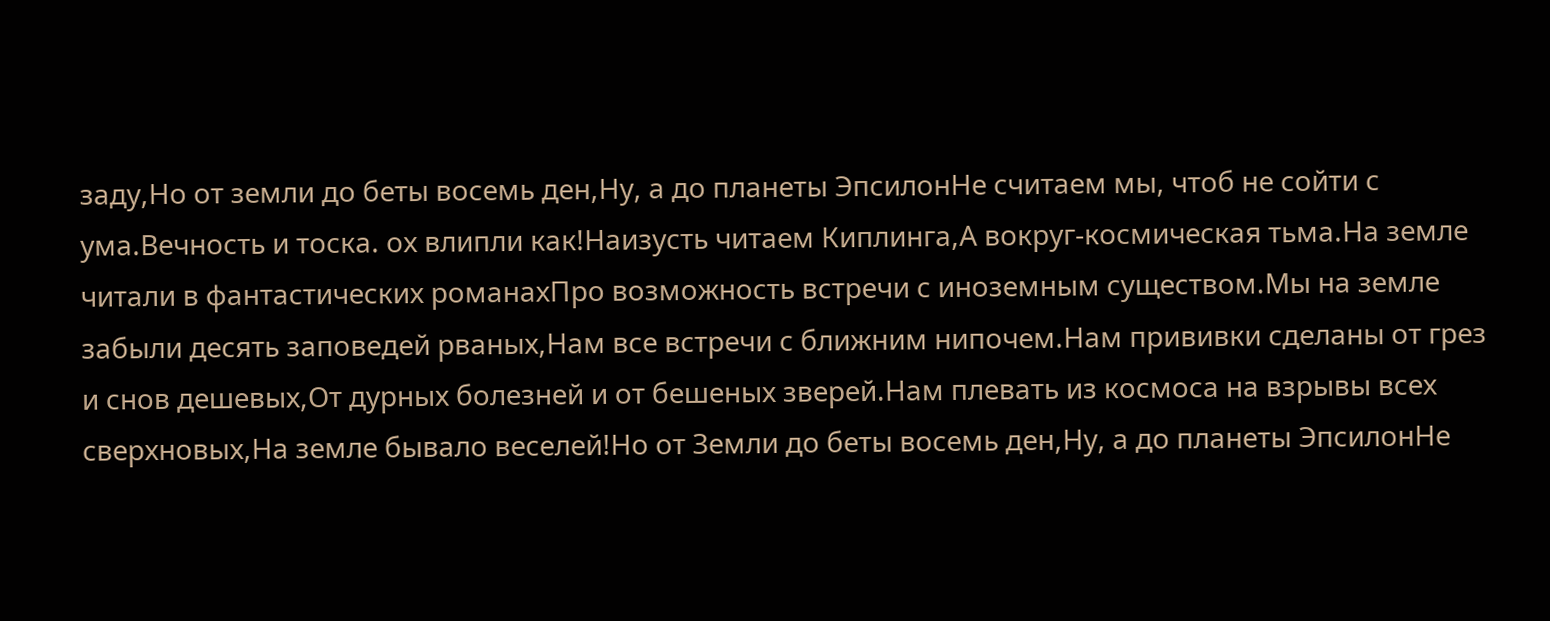заду,Но от земли до беты восемь ден,Ну, а до планеты ЭпсилонНе считаем мы, чтоб не сойти с ума.Вечность и тоска. ох влипли как!Наизусть читаем Киплинга,А вокруг-космическая тьма.На земле читали в фантастических романахПро возможность встречи с иноземным существом.Мы на земле забыли десять заповедей рваных,Нам все встречи с ближним нипочем.Нам прививки сделаны от грез и снов дешевых,От дурных болезней и от бешеных зверей.Нам плевать из космоса на взрывы всех сверхновых,На земле бывало веселей!Но от Земли до беты восемь ден,Ну, а до планеты ЭпсилонНе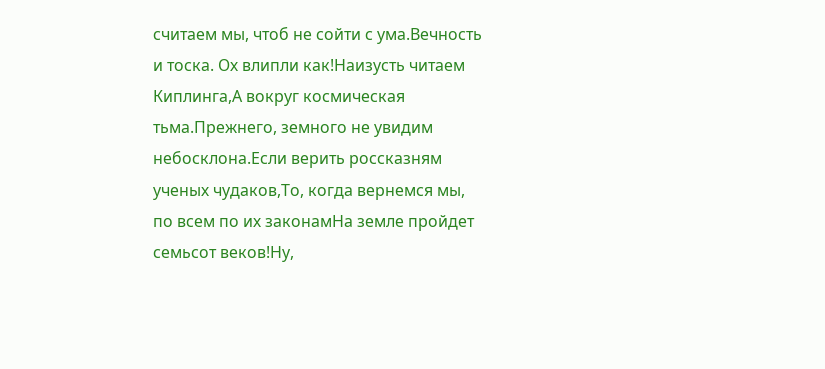считаем мы, чтоб не сойти с ума.Вечность и тоска. Ох влипли как!Наизусть читаем Киплинга,А вокруг космическая тьма.Прежнего, земного не увидим небосклона.Если верить россказням ученых чудаков,То, когда вернемся мы, по всем по их законамНа земле пройдет семьсот веков!Ну,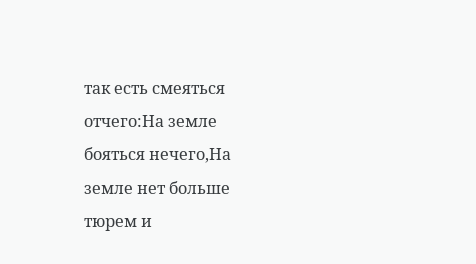так есть смеяться отчего:На земле бояться нечего,На земле нет больше тюрем и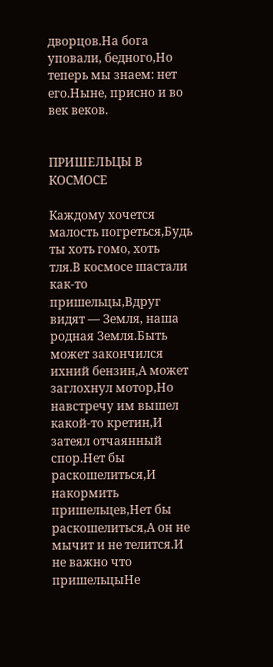дворцов.На бога уповали, бедного,Но теперь мы знаем: нет его.Ныне, присно и во век веков.


ПРИШЕЛЬЦЫ В КОСМОСЕ

Каждому хочется малость погреться,Будь ты хоть гомо, хоть тля.В космосе шастали как-то пришельцы,Вдруг видят — Земля, наша родная Земля.Быть может закончился ихний бензин,А может заглохнул мотор,Но навстречу им вышел какой-то кретин,И затеял отчаянный спор.Нет бы раскошелиться,И накормить пришельцев,Нет бы раскошелиться,А он не мычит и не телится.И не важно что пришельцыНе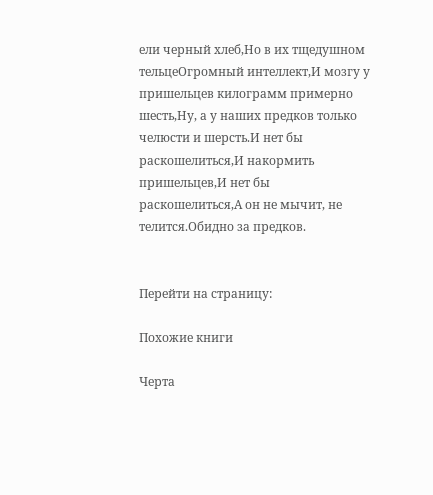ели черный хлеб,Но в их тщедушном тельцеОгромный интеллект,И мозгу у пришельцев килограмм примерно шесть,Ну, а у наших предков только челюсти и шерсть.И нет бы раскошелиться,И накормить пришельцев,И нет бы раскошелиться,А он не мычит, не телится.Обидно за предков.


Перейти на страницу:

Похожие книги

Черта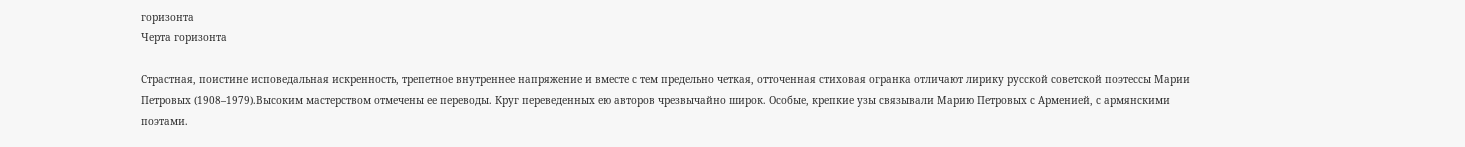горизонта
Черта горизонта

Страстная, поистине исповедальная искренность, трепетное внутреннее напряжение и вместе с тем предельно четкая, отточенная стиховая огранка отличают лирику русской советской поэтессы Марии Петровых (1908–1979).Высоким мастерством отмечены ее переводы. Круг переведенных ею авторов чрезвычайно широк. Особые, крепкие узы связывали Марию Петровых с Арменией, с армянскими поэтами.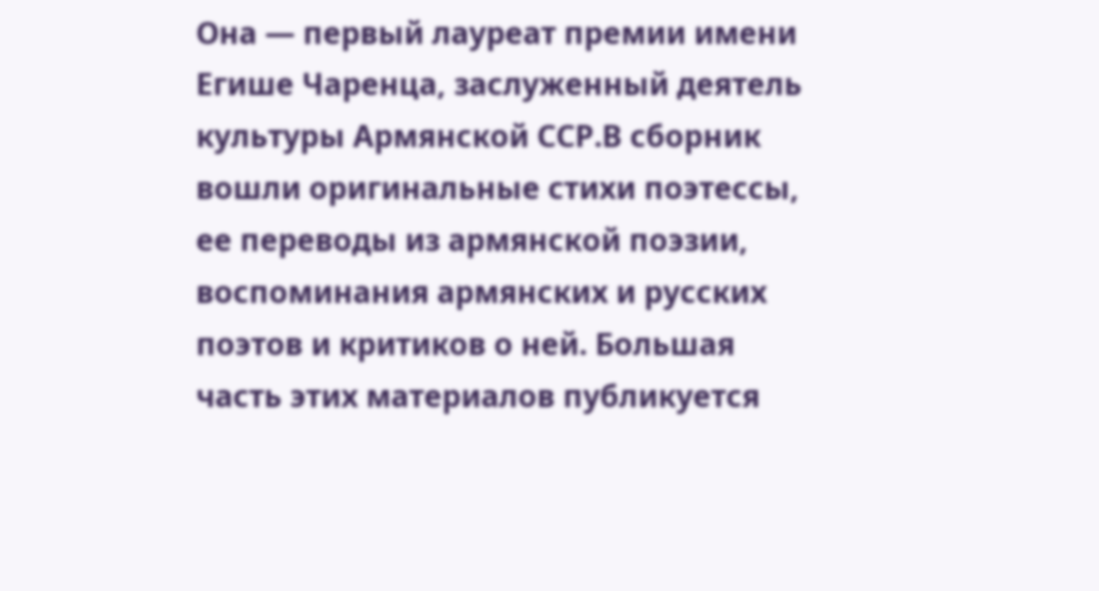Она — первый лауреат премии имени Егише Чаренца, заслуженный деятель культуры Армянской ССР.В сборник вошли оригинальные стихи поэтессы, ее переводы из армянской поэзии, воспоминания армянских и русских поэтов и критиков о ней. Большая часть этих материалов публикуется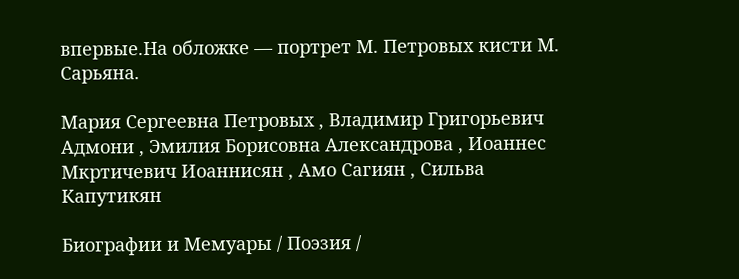впервые.На обложке — портрет М. Петровых кисти М. Сарьяна.

Мария Сергеевна Петровых , Владимир Григорьевич Адмони , Эмилия Борисовна Александрова , Иоаннес Мкртичевич Иоаннисян , Амо Сагиян , Сильва Капутикян

Биографии и Мемуары / Поэзия /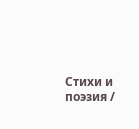Стихи и поэзия /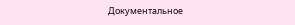Документальное